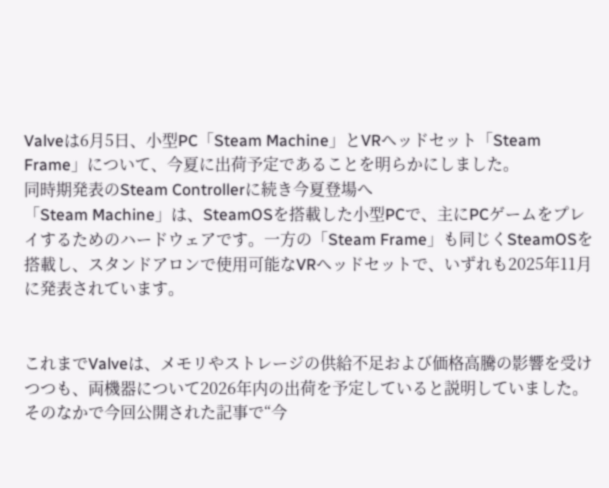Valveは6月5日、小型PC「Steam Machine」とVRヘッドセット「Steam Frame」について、今夏に出荷予定であることを明らかにしました。
同時期発表のSteam Controllerに続き今夏登場へ
「Steam Machine」は、SteamOSを搭載した小型PCで、主にPCゲームをプレイするためのハードウェアです。一方の「Steam Frame」も同じくSteamOSを搭載し、スタンドアロンで使用可能なVRヘッドセットで、いずれも2025年11月に発表されています。


これまでValveは、メモリやストレージの供給不足および価格高騰の影響を受けつつも、両機器について2026年内の出荷を予定していると説明していました。そのなかで今回公開された記事で“今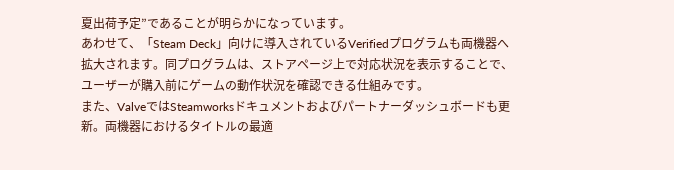夏出荷予定”であることが明らかになっています。
あわせて、「Steam Deck」向けに導入されているVerifiedプログラムも両機器へ拡大されます。同プログラムは、ストアページ上で対応状況を表示することで、ユーザーが購入前にゲームの動作状況を確認できる仕組みです。
また、ValveではSteamworksドキュメントおよびパートナーダッシュボードも更新。両機器におけるタイトルの最適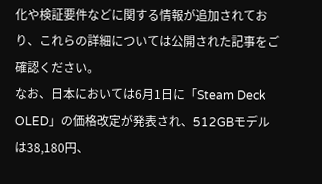化や検証要件などに関する情報が追加されており、これらの詳細については公開された記事をご確認ください。
なお、日本においては6月1日に「Steam Deck OLED」の価格改定が発表され、512GBモデルは38,180円、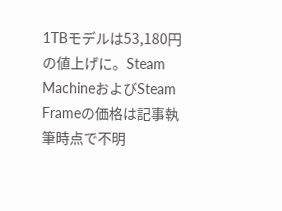1TBモデルは53,180円の値上げに。Steam MachineおよびSteam Frameの価格は記事執筆時点で不明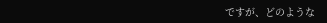ですが、どのような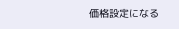価格設定になる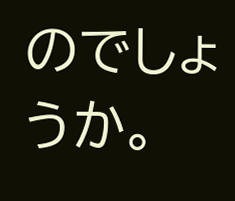のでしょうか。